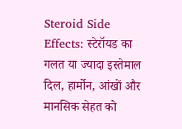Steroid Side Effects: स्टेरॉयड का गलत या ज्यादा इस्तेमाल दिल, हार्मोन, आंखों और मानसिक सेहत को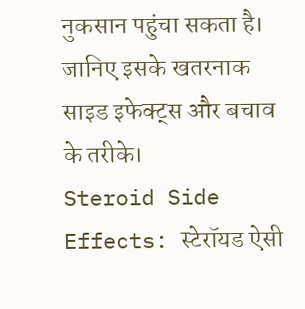नुकसान पहुंचा सकता है। जानिए इसके खतरनाक साइड इफेक्ट्स और बचाव के तरीके।
Steroid Side Effects: स्टेरॉयड ऐसी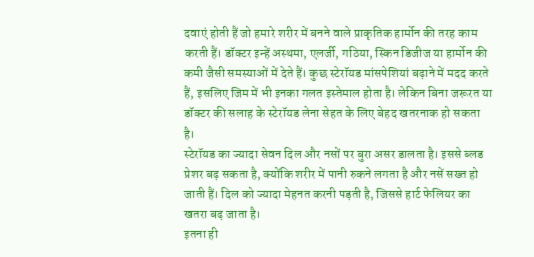दवाएं होती हैं जो हमारे शरीर में बनने वाले प्राकृतिक हार्मोन की तरह काम करती हैं। डॉक्टर इन्हें अस्थमा, एलर्जी, गठिया, स्किन डिजीज या हार्मोन की कमी जैसी समस्याओं में देते हैं। कुछ स्टेरॉयड मांसपेशियां बढ़ाने में मदद करते हैं, इसलिए जिम में भी इनका गलत इस्तेमाल होता है। लेकिन बिना जरूरत या डॉक्टर की सलाह के स्टेरॉयड लेना सेहत के लिए बेहद खतरनाक हो सकता है।
स्टेरॉयड का ज्यादा सेवन दिल और नसों पर बुरा असर डालता है। इससे ब्लड प्रेशर बढ़ सकता है, क्योंकि शरीर में पानी रुकने लगता है और नसें सख्त हो जाती हैं। दिल को ज्यादा मेहनत करनी पड़ती है, जिससे हार्ट फेलियर का खतरा बढ़ जाता है।
इतना ही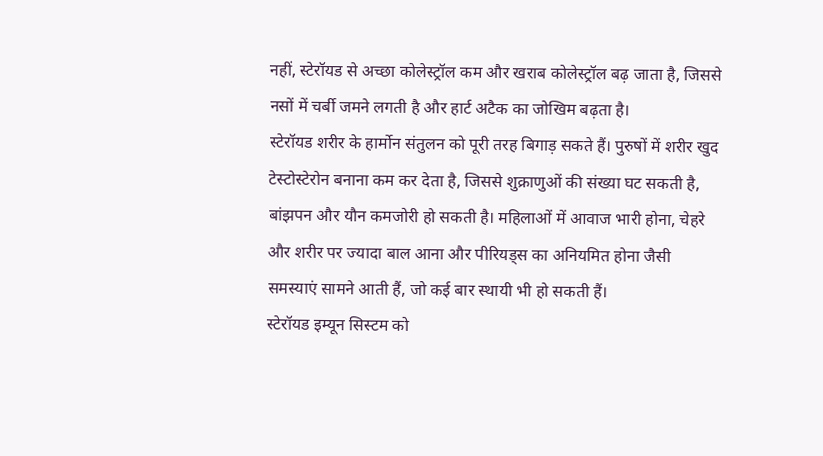नहीं, स्टेरॉयड से अच्छा कोलेस्ट्रॉल कम और खराब कोलेस्ट्रॉल बढ़ जाता है, जिससे नसों में चर्बी जमने लगती है और हार्ट अटैक का जोखिम बढ़ता है।
स्टेरॉयड शरीर के हार्मोन संतुलन को पूरी तरह बिगाड़ सकते हैं। पुरुषों में शरीर खुद टेस्टोस्टेरोन बनाना कम कर देता है, जिससे शुक्राणुओं की संख्या घट सकती है, बांझपन और यौन कमजोरी हो सकती है। महिलाओं में आवाज भारी होना, चेहरे और शरीर पर ज्यादा बाल आना और पीरियड्स का अनियमित होना जैसी समस्याएं सामने आती हैं, जो कई बार स्थायी भी हो सकती हैं।
स्टेरॉयड इम्यून सिस्टम को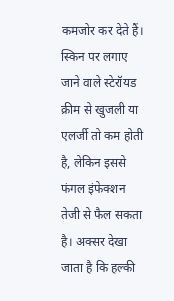कमजोर कर देते हैं। स्किन पर लगाए जाने वाले स्टेरॉयड क्रीम से खुजली या एलर्जी तो कम होती है, लेकिन इससे फंगल इंफेक्शन तेजी से फैल सकता है। अक्सर देखा जाता है कि हल्की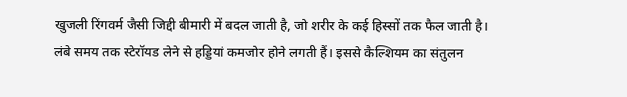खुजली रिंगवर्म जैसी जिद्दी बीमारी में बदल जाती है, जो शरीर के कई हिस्सों तक फैल जाती है।
लंबे समय तक स्टेरॉयड लेने से हड्डियां कमजोर होने लगती हैं। इससे कैल्शियम का संतुलन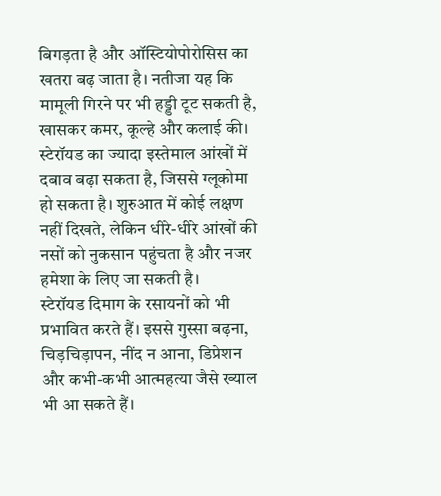बिगड़ता है और ऑस्टियोपोरोसिस का खतरा बढ़ जाता है। नतीजा यह कि मामूली गिरने पर भी हड्डी टूट सकती है, खासकर कमर, कूल्हे और कलाई की।
स्टेरॉयड का ज्यादा इस्तेमाल आंखों में दबाव बढ़ा सकता है, जिससे ग्लूकोमा हो सकता है। शुरुआत में कोई लक्षण नहीं दिखते, लेकिन धीरे-धीरे आंखों की नसों को नुकसान पहुंचता है और नजर हमेशा के लिए जा सकती है।
स्टेरॉयड दिमाग के रसायनों को भी प्रभावित करते हैं। इससे गुस्सा बढ़ना, चिड़चिड़ापन, नींद न आना, डिप्रेशन और कभी-कभी आत्महत्या जैसे ख्याल भी आ सकते हैं।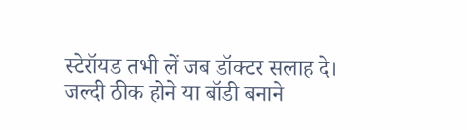स्टेरॉयड तभी लें जब डॉक्टर सलाह दे। जल्दी ठीक होने या बॉडी बनाने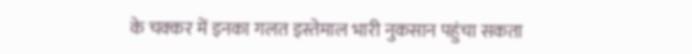के चक्कर में इनका गलत इस्तेमाल भारी नुकसान पहुंचा सकता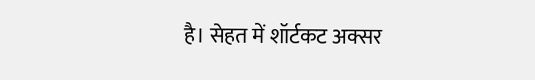है। सेहत में शॉर्टकट अक्सर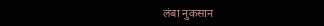लंबा नुकसान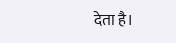देता है।